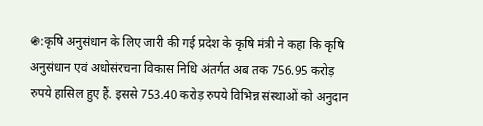֍:कृषि अनुसंधान के लिए जारी की गई प्रदेश के कृषि मंत्री ने कहा कि कृषि अनुसंधान एवं अधोसंरचना विकास निधि अंतर्गत अब तक 756.95 करोड़ रुपये हासिल हुए हैं. इससे 753.40 करोड़ रुपये विभिन्न संस्थाओं को अनुदान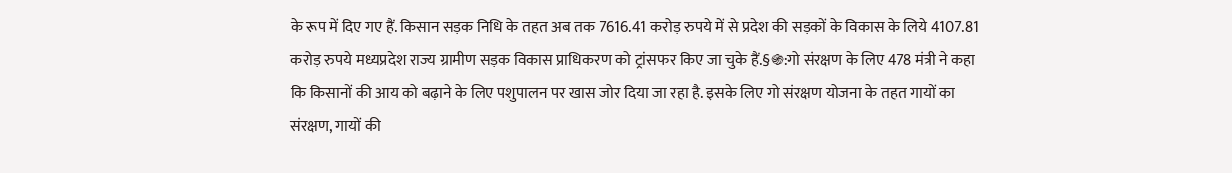के रूप में दिए गए हैं. किसान सड़क निधि के तहत अब तक 7616.41 करोड़ रुपये में से प्रदेश की सड़कों के विकास के लिये 4107.81 करोड़ रुपये मध्यप्रदेश राज्य ग्रामीण सड़क विकास प्राधिकरण को ट्रांसफर किए जा चुके हैं.§֍:गो संरक्षण के लिए 478 मंत्री ने कहा कि किसानों की आय को बढ़ाने के लिए पशुपालन पर खास जोर दिया जा रहा है. इसके लिए गो संरक्षण योजना के तहत गायों का संरक्षण, गायों की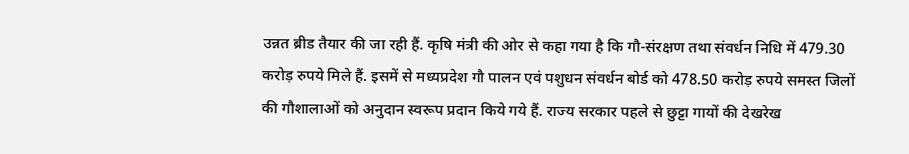उन्नत ब्रीड तैयार की जा रही हैं. कृषि मंत्री की ओर से कहा गया है कि गौ-संरक्षण तथा संवर्धन निधि में 479.30 करोड़ रुपये मिले हैं. इसमें से मध्यप्रदेश गौ पालन एवं पशुधन संवर्धन बोर्ड को 478.50 करोड़ रुपये समस्त जिलों की गौशालाओं को अनुदान स्वरूप प्रदान किये गये हैं. राज्य सरकार पहले से छुट्टा गायों की देखरेख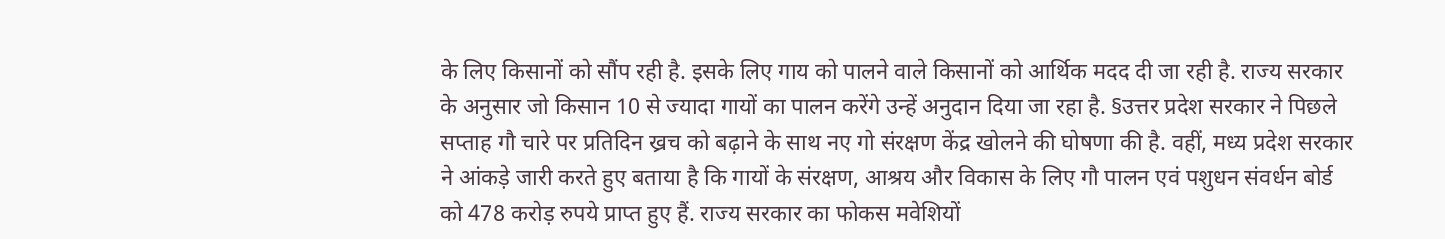के लिए किसानों को सौंप रही है. इसके लिए गाय को पालने वाले किसानों को आर्थिक मदद दी जा रही है. राज्य सरकार के अनुसार जो किसान 10 से ज्यादा गायों का पालन करेंगे उन्हें अनुदान दिया जा रहा है. §उत्तर प्रदेश सरकार ने पिछले सप्ताह गौ चारे पर प्रतिदिन ख्रच को बढ़ाने के साथ नए गो संरक्षण केंद्र खोलने की घोषणा की है. वहीं, मध्य प्रदेश सरकार ने आंकड़े जारी करते हुए बताया है कि गायों के संरक्षण, आश्रय और विकास के लिए गौ पालन एवं पशुधन संवर्धन बोर्ड को 478 करोड़ रुपये प्राप्त हुए हैं. राज्य सरकार का फोकस मवेशियों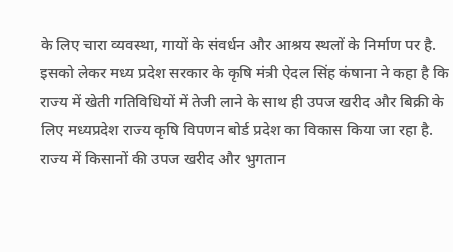के लिए चारा व्यवस्था, गायों के संवर्धन और आश्रय स्थलों के निर्माण पर है. इसको लेकर मध्य प्रदेश सरकार के कृषि मंत्री ऐदल सिंह कंषाना ने कहा है कि राज्य में खेती गतिविधियों में तेजी लाने के साथ ही उपज खरीद और बिक्री के लिए मध्यप्रदेश राज्य कृषि विपणन बोर्ड प्रदेश का विकास किया जा रहा है. राज्य में किसानों की उपज खरीद और भुगतान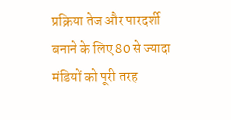प्रक्रिया तेज और पारदर्शी बनाने के लिए 80 से ज्यादा मंडियों को पूरी तरह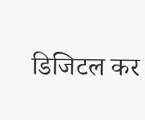डिजिटल कर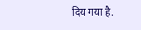दिय गया है.